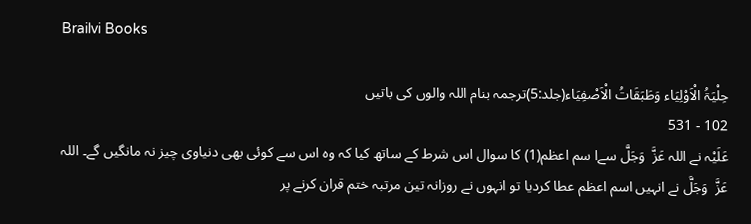Brailvi Books

حِلْیَۃُ الْاَوْلِیَاء وَطَبَقَاتُ الْاَصْفِیَاء(جلد:5)ترجمہ بنام اللہ والوں کی باتیں
102 - 531
عَلَیْہ نے اللہ عَزَّ  وَجَلَّ سےا سم اعظم(1) کا سوال اس شرط کے ساتھ کیا کہ وہ اس سے کوئی بھی دنیاوی چیز نہ مانگیں گے۔ اللہ عَزَّ  وَجَلَّ نے انہیں اسم اعظم عطا کردیا تو انہوں نے روزانہ تین مرتبہ ختم قران کرنے پر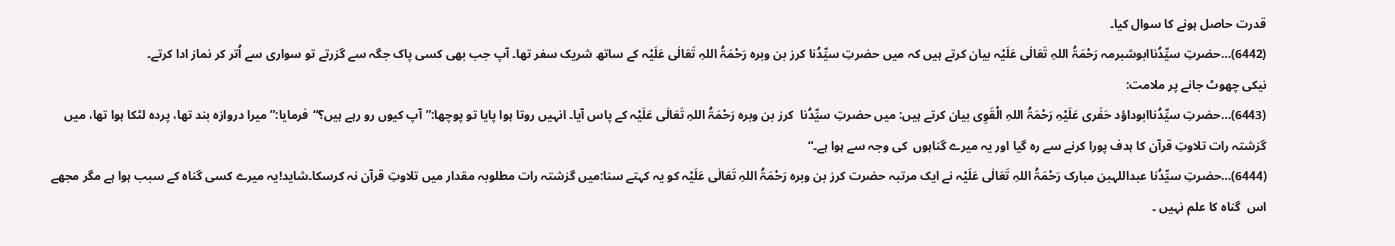قدرت حاصل ہونے کا سوال کیا۔
(6442)…حضرتِ سیِّدُناابوشبرمہ رَحْمَۃُ اللہِ تَعَالٰی عَلَیْہ بیان کرتے ہیں کہ میں حضرتِ سیِّدُنا کرز بن وبرہ رَحْمَۃُ اللہِ تَعَالٰی عَلَیْہ کے ساتھ شریک سفر تھا۔ آپ جب بھی کسی پاک جگہ سے گزرتے تو سواری سے اُتر کر نماز ادا کرتے۔
نیکی چھوٹ جانے پر ملامت:
(6443)…حضرتِ سیِّدُناابوداؤد حَفَری عَلَیْہِ رَحْمَۃُ اللہِ الْقَوِی بیان کرتے ہیں: میں حضرتِ سیِّدُنا  کرز بن وبرہ رَحْمَۃُ اللہِ تَعَالٰی عَلَیْہ کے پاس آیا۔ انہیں روتا ہوا پایا تو پوچھا:”آپ کیوں رو رہے ہیں؟“فرمایا:”میرا دروازہ بند تھا، پردہ لٹکا ہوا تھا، میں گزشتہ رات تلاوتِ قرآن کا ہدف پورا کرنے سے رہ گیا اور یہ میرے گناہوں  کی وجہ سے ہوا ہے۔“
(6444)…حضرتِ سیِّدُنا عبداللہبن مبارک رَحْمَۃُ اللہِ تَعَالٰی عَلَیْہ نے ایک مرتبہ حضرت کرز بن وبرہ رَحْمَۃُ اللہِ تَعَالٰی عَلَیْہ کو یہ کہتے سنا:میں گزشتہ رات مطلوبہ مقدار میں تلاوتِ قرآن نہ کرسکا۔شاید!یہ میرے کسی گناہ کے سبب ہوا ہے مگر مجھے اس  گناہ کا علم نہیں ۔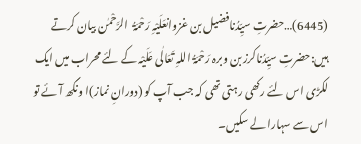(6445)…حضرتِ سیِّدُنافضیل بن غزوانعَلَیْہِ رَحْمَۃُ  الرَّحْمٰن بیان کرتے ہیں:حضرتِ سیِّدُناکرز بن وبرہ رَحْمَۃُ اللہِ تَعَالٰی عَلَیْہ کے لئے محراب میں ایک لکڑی اس لئے رکھی رہتی تھی کہ جب آپ کو (دورانِ نماز)ا ونگھ آئے تو اس سے سہارا لے سکیں۔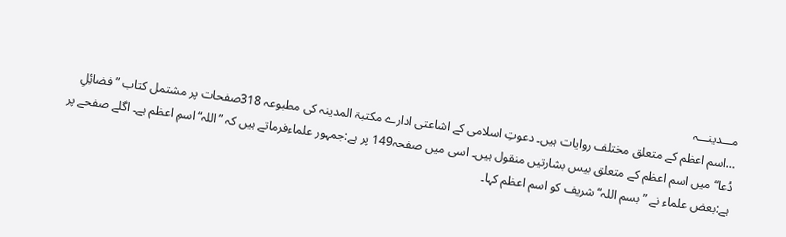مـــدینـــہ
…اسم اعظم کے متعلق مختلف روایات ہیں۔ دعوتِ اسلامی کے اشاعتی ادارے مکتبۃ المدینہ کی مطبوعہ 318صفحات پر مشتمل کتاب ”فضائِلِ دُعا“میں اسم اعظم کے متعلق بیس بشارتیں منقول ہیں۔ اسی میں صفحہ149 پر ہے:جمہور علماءفرماتے ہیں کہ ”اللہ“اسمِ اعظم ہے۔ اگلے صفحے پر ہے:بعض علماء نے ”بسم اللہ“ شریف کو اسم اعظم کہا۔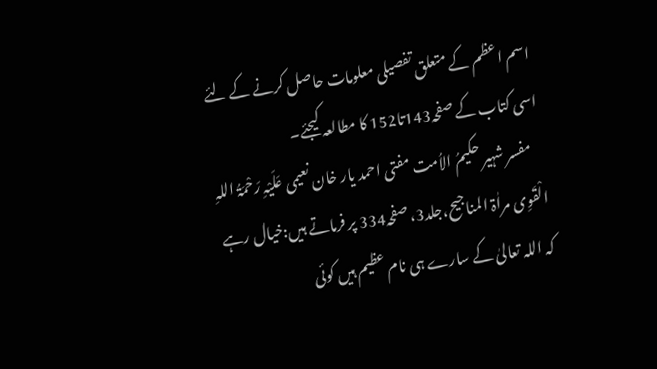اسم اعظم کے متعلق تفصیلی معلومات حاصل کرنے کے لئے اسی کتاب کے صفحہ143تا152 کا مطالعہ کیجئے۔
    مفسر شہیر حکیمُ الاُمت مفتی احمد یار خان نعیمی عَلَیْہِ رَحْمَۃُ اللہِ الْقَوِی مراٰۃ المناجیح،جلد3، صفحہ334 پر فرماتے ہیں:خیال رہے کہ اللہ تعالیٰ کے سارے ہی نام عظیم ہیں کوئی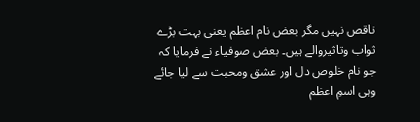ناقص نہیں مگر بعض نام اعظم یعنی بہت بڑے ثواب وتاثیروالے ہیں۔ بعض صوفیاء نے فرمایا کہ جو نام خلوص دل اور عشق ومحبت سے لیا جائے وہی اسمِ اعظم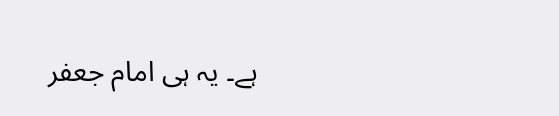ہے۔ یہ ہی امام جعفر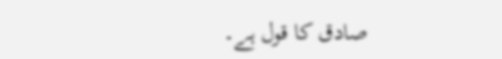صادق کا قول ہے۔